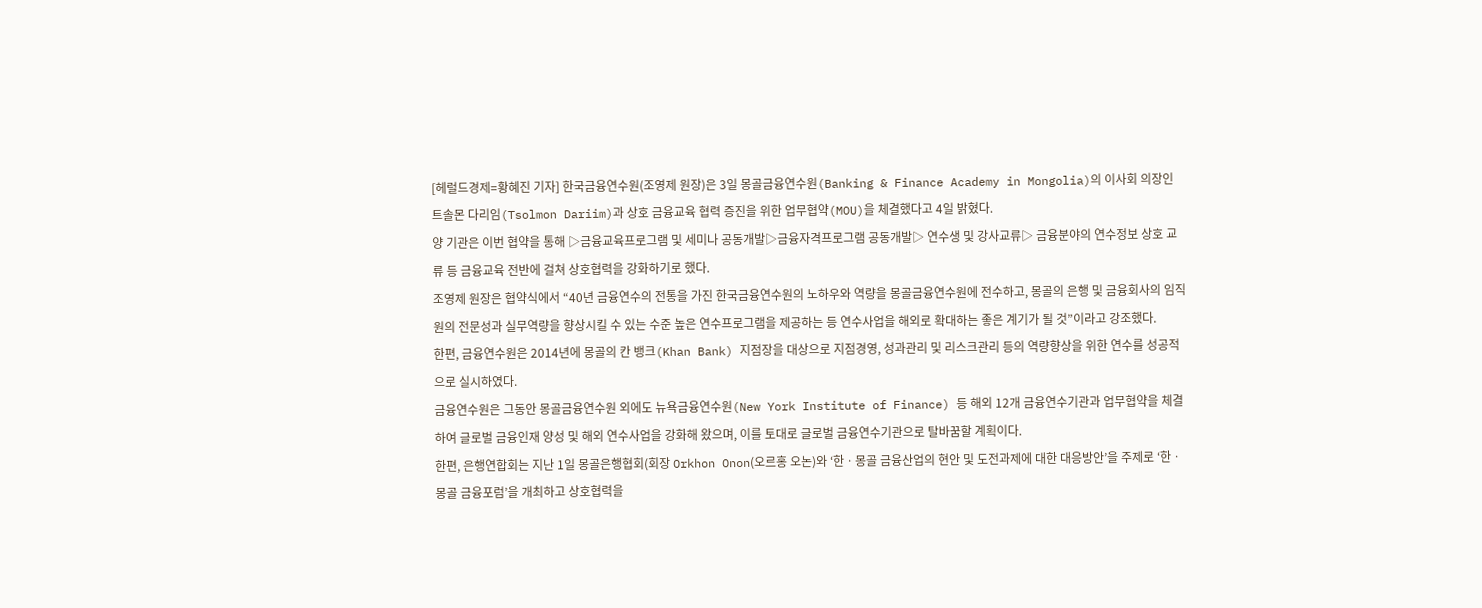[헤럴드경제=황혜진 기자] 한국금융연수원(조영제 원장)은 3일 몽골금융연수원(Banking & Finance Academy in Mongolia)의 이사회 의장인 트솔몬 다리임(Tsolmon Dariim)과 상호 금융교육 협력 증진을 위한 업무협약(MOU)을 체결했다고 4일 밝혔다.
양 기관은 이번 협약을 통해 ▷금융교육프로그램 및 세미나 공동개발▷금융자격프로그램 공동개발▷ 연수생 및 강사교류▷ 금융분야의 연수정보 상호 교류 등 금융교육 전반에 걸쳐 상호협력을 강화하기로 했다.
조영제 원장은 협약식에서 “40년 금융연수의 전통을 가진 한국금융연수원의 노하우와 역량을 몽골금융연수원에 전수하고, 몽골의 은행 및 금융회사의 임직원의 전문성과 실무역량을 향상시킬 수 있는 수준 높은 연수프로그램을 제공하는 등 연수사업을 해외로 확대하는 좋은 계기가 될 것”이라고 강조했다.
한편, 금융연수원은 2014년에 몽골의 칸 뱅크(Khan Bank) 지점장을 대상으로 지점경영, 성과관리 및 리스크관리 등의 역량향상을 위한 연수를 성공적으로 실시하였다.
금융연수원은 그동안 몽골금융연수원 외에도 뉴욕금융연수원(New York Institute of Finance) 등 해외 12개 금융연수기관과 업무협약을 체결하여 글로벌 금융인재 양성 및 해외 연수사업을 강화해 왔으며, 이를 토대로 글로벌 금융연수기관으로 탈바꿈할 계획이다.
한편, 은행연합회는 지난 1일 몽골은행협회(회장 Orkhon Onon(오르홍 오논)와 ‘한ㆍ몽골 금융산업의 현안 및 도전과제에 대한 대응방안’을 주제로 ‘한ㆍ몽골 금융포럼’을 개최하고 상호협력을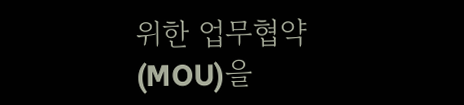위한 업무협약(MOU)을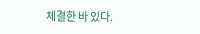체결한 바 있다.